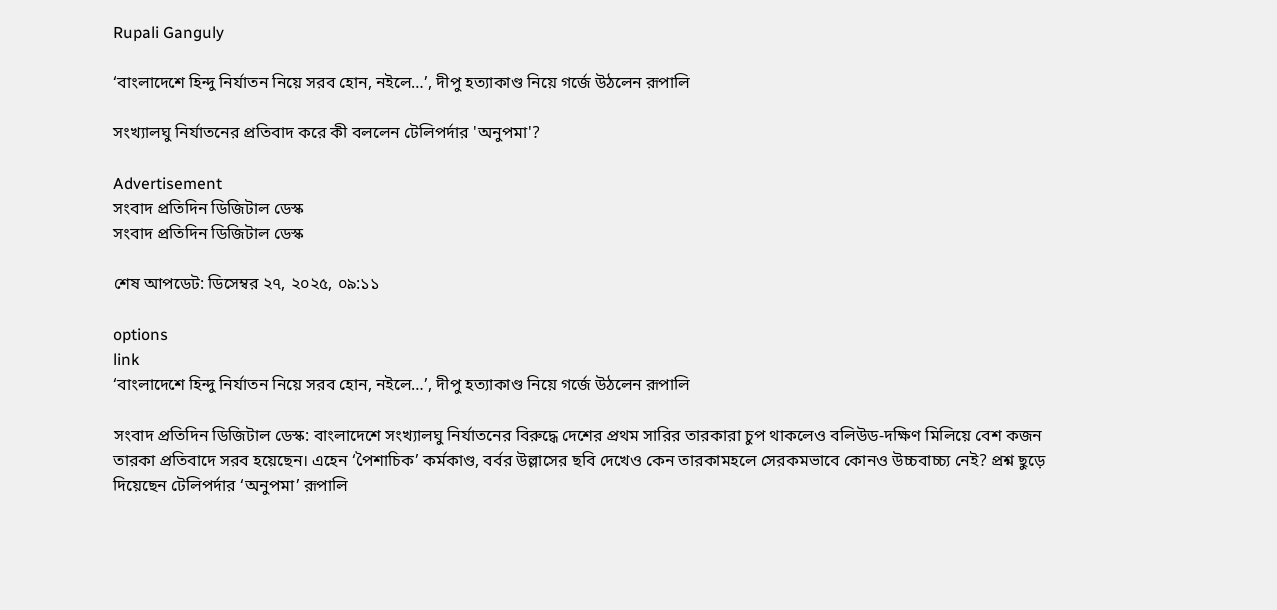Rupali Ganguly

‘বাংলাদেশে হিন্দু নির্যাতন নিয়ে সরব হোন, নইলে…’, দীপু হত্যাকাণ্ড নিয়ে গর্জে উঠলেন রূপালি

সংখ্যালঘু নির্যাতনের প্রতিবাদ করে কী বললেন টেলিপর্দার 'অনুপমা'?

Advertisement
সংবাদ প্রতিদিন ডিজিটাল ডেস্ক
সংবাদ প্রতিদিন ডিজিটাল ডেস্ক

শেষ আপডেট: ডিসেম্বর ২৭, ২০২৫, ০৯:১১

options
link
‘বাংলাদেশে হিন্দু নির্যাতন নিয়ে সরব হোন, নইলে…’, দীপু হত্যাকাণ্ড নিয়ে গর্জে উঠলেন রূপালি

সংবাদ প্রতিদিন ডিজিটাল ডেস্ক: বাংলাদেশে সংখ্যালঘু নির্যাতনের বিরুদ্ধে দেশের প্রথম সারির তারকারা চুপ থাকলেও বলিউড-দক্ষিণ মিলিয়ে বেশ কজন তারকা প্রতিবাদে সরব হয়েছেন। এহেন ‘পৈশাচিক’ কর্মকাণ্ড, বর্বর উল্লাসের ছবি দেখেও কেন তারকামহলে সেরকমভাবে কোনও উচ্চবাচ্চ্য নেই? প্রশ্ন ছুড়ে দিয়েছেন টেলিপর্দার ‘অনুপমা’ রূপালি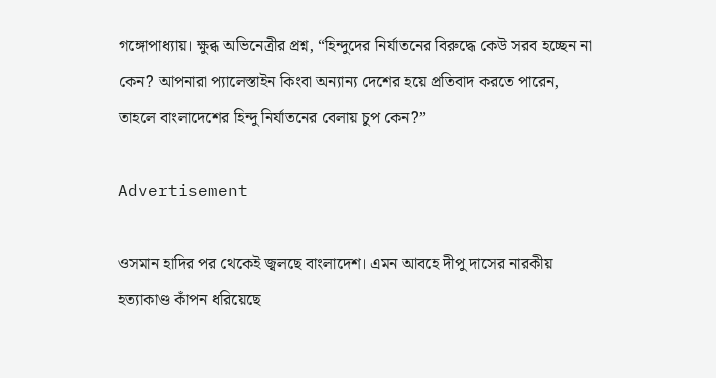গঙ্গোপাধ্যায়। ক্ষুব্ধ অভিনেত্রীর প্রশ্ন, “হিন্দুদের নির্যাতনের বিরুদ্ধে কেউ সরব হচ্ছেন না কেন? আপনারা প্যালেস্তাইন কিংবা অন্যান্য দেশের হয়ে প্রতিবাদ করতে পারেন, তাহলে বাংলাদেশের হিন্দু নির্যাতনের বেলায় চুপ কেন?”

Advertisement

ওসমান হাদির পর থেকেই জ্বলছে বাংলাদেশ। এমন আবহে দীপু দাসের নারকীয় হত্যাকাণ্ড কাঁপন ধরিয়েছে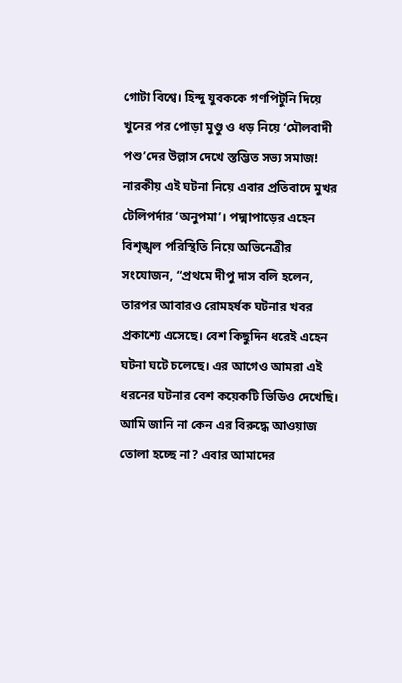গোটা বিশ্বে। হিন্দু যুবককে গণপিটুনি দিয়ে খুনের পর পোড়া মুণ্ডু ও ধড় নিয়ে ‘মৌলবাদী পশু’দের উল্লাস দেখে স্তম্ভিত সভ্য সমাজ! নারকীয় এই ঘটনা নিয়ে এবার প্রতিবাদে মুখর টেলিপর্দার ‘অনুপমা’। পদ্মাপাড়ের এহেন বিশৃঙ্খল পরিস্থিতি নিয়ে অভিনেত্রীর সংযোজন, “প্রথমে দীপু দাস বলি হলেন, তারপর আবারও রোমহর্ষক ঘটনার খবর প্রকাশ্যে এসেছে। বেশ কিছুদিন ধরেই এহেন ঘটনা ঘটে চলেছে। এর আগেও আমরা এই ধরনের ঘটনার বেশ কয়েকটি ভিডিও দেখেছি। আমি জানি না কেন এর বিরুদ্ধে আওয়াজ তোলা হচ্ছে না? এবার আমাদের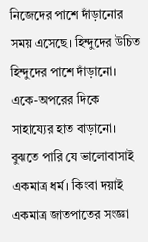নিজেদের পাশে দাঁড়ানোর সময় এসেছে। হিন্দুদের উচিত হিন্দুদের পাশে দাঁড়ানো। একে-অপরের দিকে সাহায্যের হাত বাড়ানো। বুঝতে পারি যে ভালোবাসাই একমাত্র ধর্ম। কিংবা দয়াই একমাত্র জাতপাতের সংজ্ঞা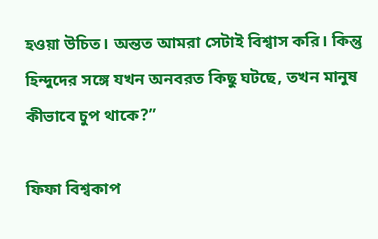হওয়া উচিত। অন্তত আমরা সেটাই বিশ্বাস করি। কিন্তু হিন্দুদের সঙ্গে যখন অনবরত কিছু ঘটছে, তখন মানুষ কীভাবে চুপ থাকে?”

ফিফা বিশ্বকাপ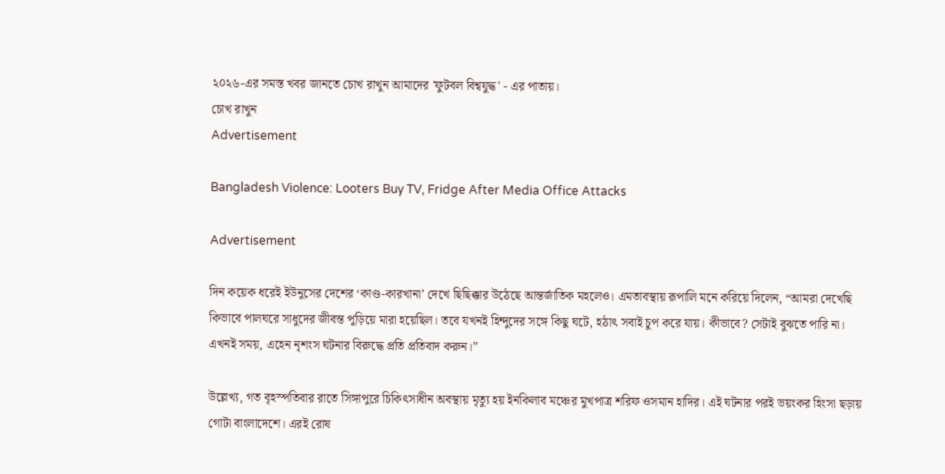২০২৬-এর সমস্ত খবর জানতে চোখ রাখুন আমাদের 'ফুটবল বিশ্বযুদ্ধ' - এর পাতায়।
চোখ রাখুন
Advertisement

Bangladesh Violence: Looters Buy TV, Fridge After Media Office Attacks

Advertisement

দিন কয়েক ধরেই ইউনুসের দেশের ‘কাণ্ড-কারখানা’ দেখে ছিছিক্কার উঠেছে আন্তর্জাতিক মহলেও। এমতাবস্থায় রূপালি মনে করিয়ে দিলেন, “আমরা দেখেছি কিভাবে পালঘরে সাধুদের জীবন্ত পুড়িয়ে মারা হয়েছিল। তবে যখনই হিন্দুদের সঙ্গে কিছু ঘটে, হঠাৎ সবাই চুপ করে যায়। কীভাবে? সেটাই বুঝতে পারি না। এখনই সময়, এহেন নৃশংস ঘটনার বিরুদ্ধে প্রতি প্রতিবাদ করুন।”

উল্লেখ্য, গত বৃহস্পতিবার রাতে সিঙ্গাপুরে চিকিৎসাধীন অবস্থায় মৃত্যু হয় ইনকিলাব মঞ্চের মুখপাত্র শরিফ ওসমান হাদির। এই ঘটনার পরই ভয়ংকর হিংসা ছড়ায় গোটা বাংলাদেশে। এরই রোষ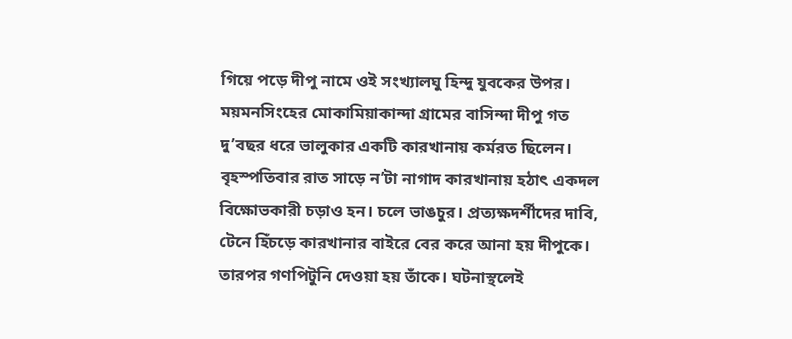গিয়ে পড়ে দীপু নামে ওই সংখ্যালঘু হিন্দু যুবকের উপর। ময়মনসিংহের মোকামিয়াকান্দা গ্রামের বাসিন্দা দীপু গত দু’বছর ধরে ভালুকার একটি কারখানায় কর্মরত ছিলেন। বৃহস্পতিবার রাত সাড়ে ন’টা নাগাদ কারখানায় হঠাৎ একদল বিক্ষোভকারী চড়াও হন। চলে ভাঙচুর। প্রত্যক্ষদর্শীদের দাবি, টেনে হিঁচড়ে কারখানার বাইরে বের করে আনা হয় দীপুকে। তারপর গণপিটুনি দেওয়া হয় তাঁকে। ঘটনাস্থলেই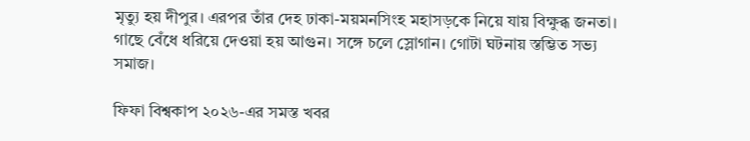মৃত্যু হয় দীপুর। এরপর তাঁর দেহ ঢাকা-ময়মনসিংহ মহাসড়কে নিয়ে যায় বিক্ষুব্ধ জনতা। গাছে বেঁধে ধরিয়ে দেওয়া হয় আগুন। সঙ্গে চলে স্লোগান। গোটা ঘটনায় স্তম্ভিত সভ্য সমাজ।

ফিফা বিশ্বকাপ ২০২৬-এর সমস্ত খবর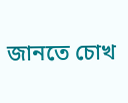জানতে চোখ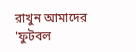রাখুন আমাদের 'ফুটবল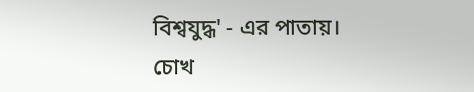বিশ্বযুদ্ধ' - এর পাতায়।
চোখ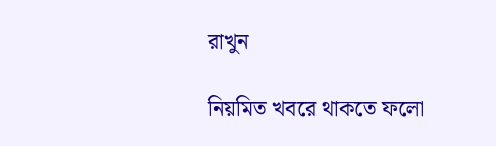রাখুন

নিয়মিত খবরে থাকতে ফলো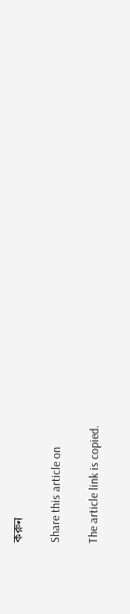করুন

Share this article on

The article link is copied.